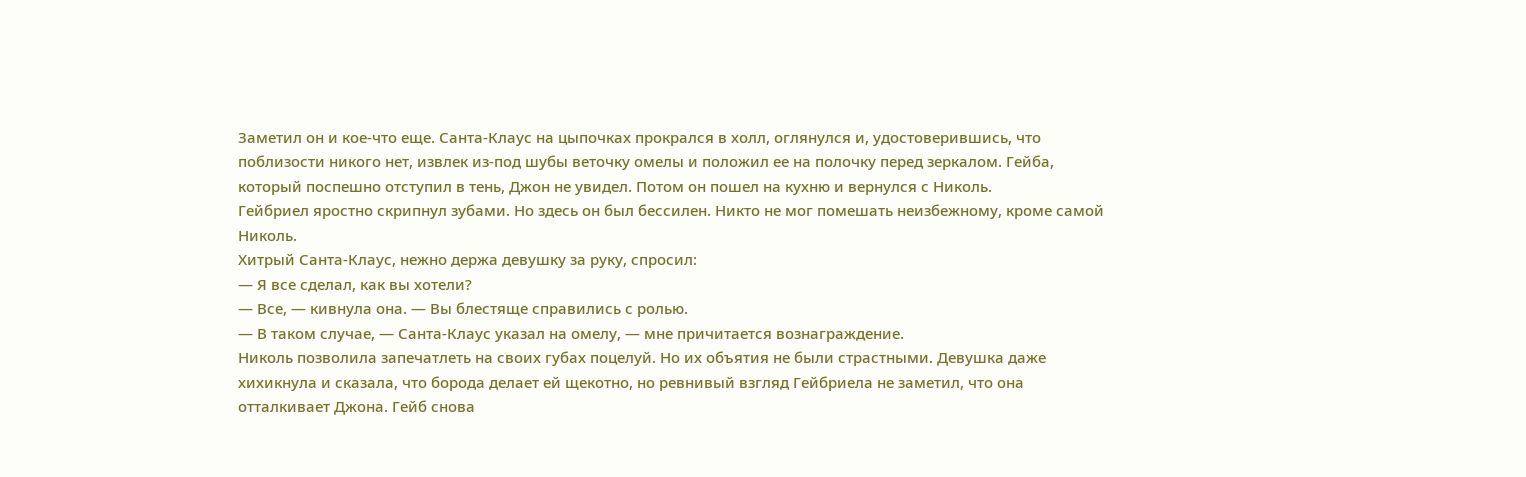Заметил он и кое-что еще. Санта-Клаус на цыпочках прокрался в холл, оглянулся и, удостоверившись, что поблизости никого нет, извлек из-под шубы веточку омелы и положил ее на полочку перед зеркалом. Гейба, который поспешно отступил в тень, Джон не увидел. Потом он пошел на кухню и вернулся с Николь.
Гейбриел яростно скрипнул зубами. Но здесь он был бессилен. Никто не мог помешать неизбежному, кроме самой Николь.
Хитрый Санта-Клаус, нежно держа девушку за руку, спросил:
— Я все сделал, как вы хотели?
— Все, — кивнула она. — Вы блестяще справились с ролью.
— В таком случае, — Санта-Клаус указал на омелу, — мне причитается вознаграждение.
Николь позволила запечатлеть на своих губах поцелуй. Но их объятия не были страстными. Девушка даже хихикнула и сказала, что борода делает ей щекотно, но ревнивый взгляд Гейбриела не заметил, что она отталкивает Джона. Гейб снова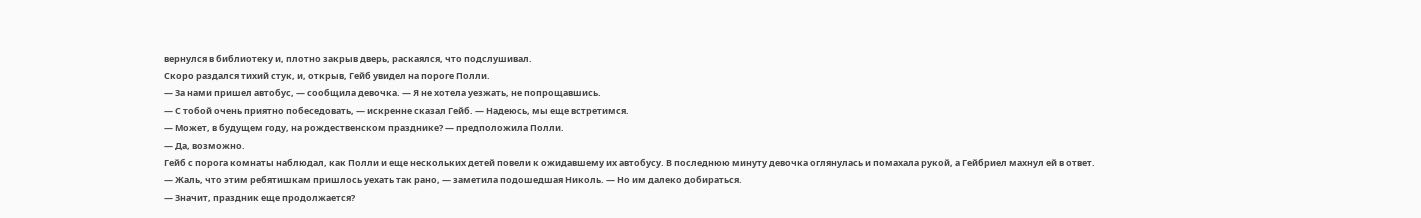вернулся в библиотеку и, плотно закрыв дверь, раскаялся, что подслушивал.
Скоро раздался тихий стук, и, открыв, Гейб увидел на пороге Полли.
— За нами пришел автобус, — сообщила девочка. — Я не хотела уезжать, не попрощавшись.
— С тобой очень приятно побеседовать, — искренне сказал Гейб. — Надеюсь, мы еще встретимся.
— Может, в будущем году, на рождественском празднике? — предположила Полли.
— Да, возможно.
Гейб с порога комнаты наблюдал, как Полли и еще нескольких детей повели к ожидавшему их автобусу. В последнюю минуту девочка оглянулась и помахала рукой, а Гейбриел махнул ей в ответ.
— Жаль, что этим ребятишкам пришлось уехать так рано, — заметила подошедшая Николь. — Но им далеко добираться.
— Значит, праздник еще продолжается?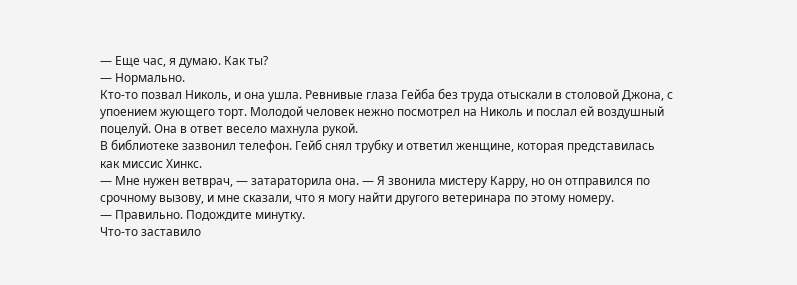— Еще час, я думаю. Как ты?
— Нормально.
Кто-то позвал Николь, и она ушла. Ревнивые глаза Гейба без труда отыскали в столовой Джона, с упоением жующего торт. Молодой человек нежно посмотрел на Николь и послал ей воздушный поцелуй. Она в ответ весело махнула рукой.
В библиотеке зазвонил телефон. Гейб снял трубку и ответил женщине, которая представилась как миссис Хинкс.
— Мне нужен ветврач, — затараторила она. — Я звонила мистеру Карру, но он отправился по срочному вызову, и мне сказали, что я могу найти другого ветеринара по этому номеру.
— Правильно. Подождите минутку.
Что-то заставило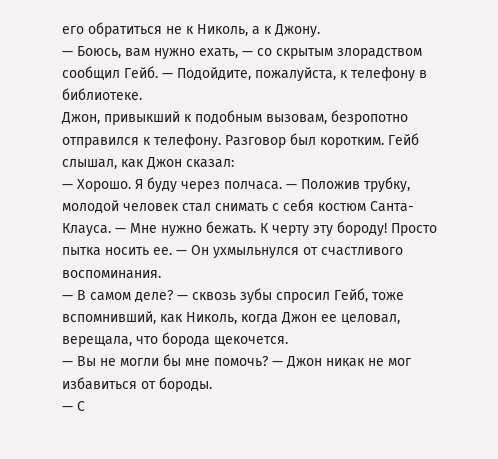его обратиться не к Николь, а к Джону.
— Боюсь, вам нужно ехать, — со скрытым злорадством сообщил Гейб. — Подойдите, пожалуйста, к телефону в библиотеке.
Джон, привыкший к подобным вызовам, безропотно отправился к телефону. Разговор был коротким. Гейб слышал, как Джон сказал:
— Хорошо. Я буду через полчаса. — Положив трубку, молодой человек стал снимать с себя костюм Санта-Клауса. — Мне нужно бежать. К черту эту бороду! Просто пытка носить ее. — Он ухмыльнулся от счастливого воспоминания.
— В самом деле? — сквозь зубы спросил Гейб, тоже вспомнивший, как Николь, когда Джон ее целовал, верещала, что борода щекочется.
— Вы не могли бы мне помочь? — Джон никак не мог избавиться от бороды.
— С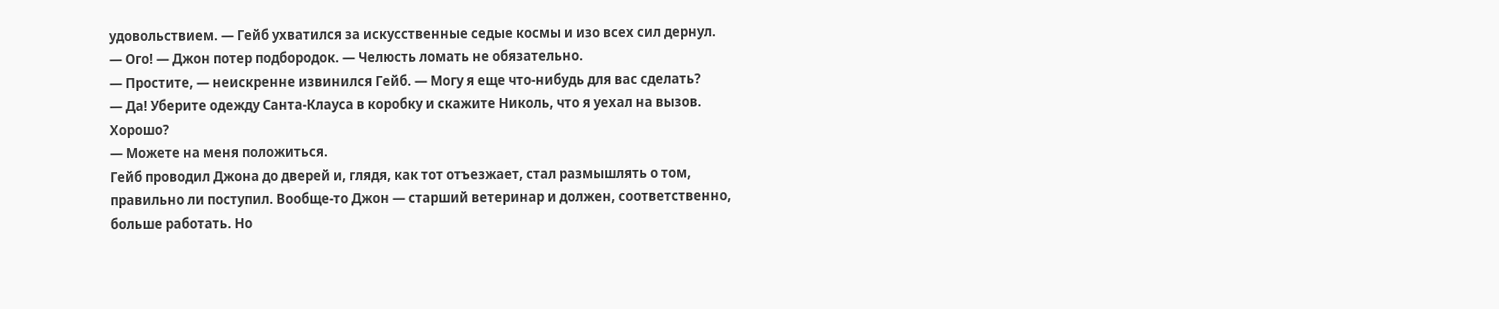удовольствием. — Гейб ухватился за искусственные седые космы и изо всех сил дернул.
— Ого! — Джон потер подбородок. — Челюсть ломать не обязательно.
— Простите, — неискренне извинился Гейб. — Могу я еще что-нибудь для вас сделать?
— Да! Уберите одежду Санта-Клауса в коробку и скажите Николь, что я уехал на вызов. Хорошо?
— Можете на меня положиться.
Гейб проводил Джона до дверей и, глядя, как тот отъезжает, стал размышлять о том, правильно ли поступил. Вообще-то Джон — старший ветеринар и должен, соответственно, больше работать. Но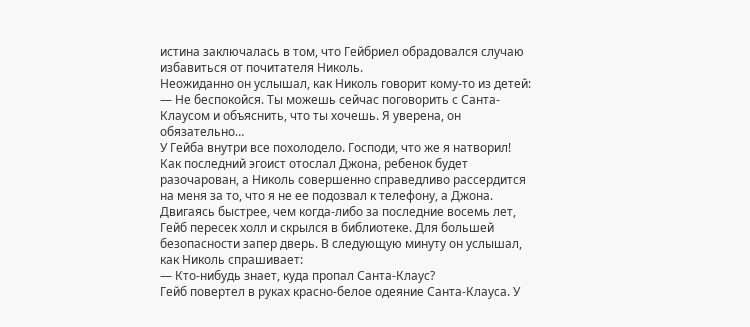истина заключалась в том, что Гейбриел обрадовался случаю избавиться от почитателя Николь.
Неожиданно он услышал, как Николь говорит кому-то из детей:
— Не беспокойся. Ты можешь сейчас поговорить с Санта-Клаусом и объяснить, что ты хочешь. Я уверена, он обязательно…
У Гейба внутри все похолодело. Господи, что же я натворил! Как последний эгоист отослал Джона, ребенок будет разочарован, а Николь совершенно справедливо рассердится на меня за то, что я не ее подозвал к телефону, а Джона.
Двигаясь быстрее, чем когда-либо за последние восемь лет, Гейб пересек холл и скрылся в библиотеке. Для большей безопасности запер дверь. В следующую минуту он услышал, как Николь спрашивает:
— Кто-нибудь знает, куда пропал Санта-Клаус?
Гейб повертел в руках красно-белое одеяние Санта-Клауса. У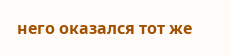него оказался тот же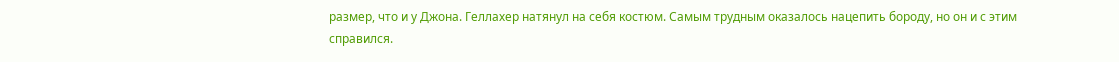размер, что и у Джона. Геллахер натянул на себя костюм. Самым трудным оказалось нацепить бороду, но он и с этим справился.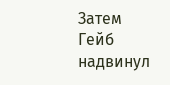Затем Гейб надвинул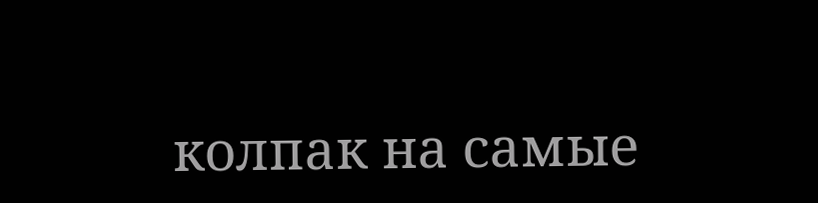колпак на самые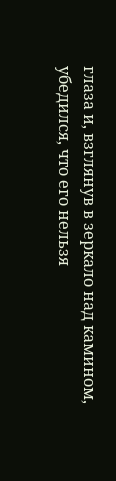глаза и, взглянув в зеркало над камином, убедился, что его нельзя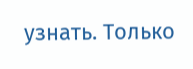узнать. Только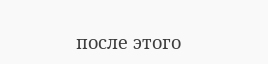после этого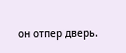он отпер дверь.